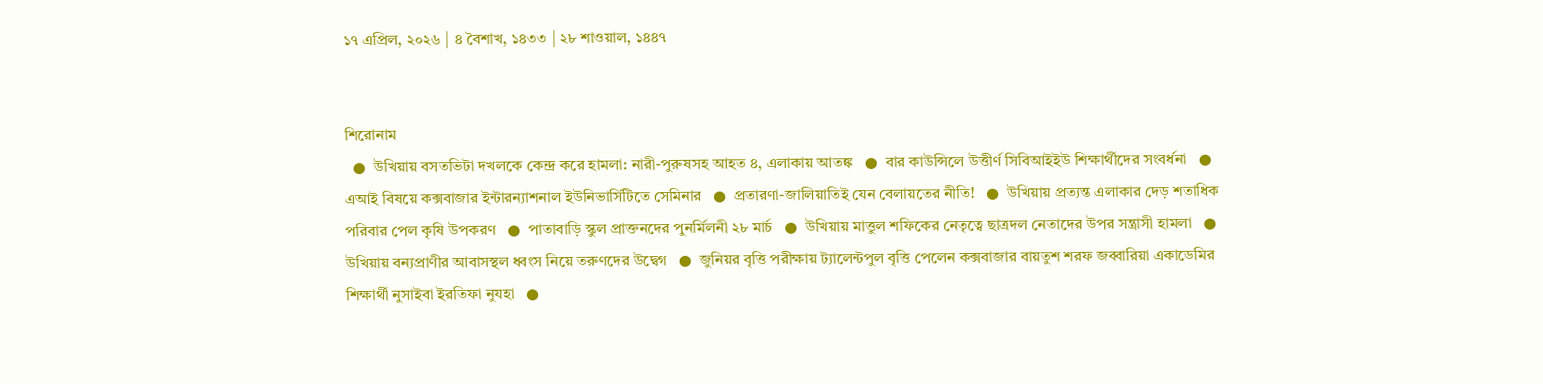১৭ এপ্রিল, ২০২৬ | ৪ বৈশাখ, ১৪৩৩ | ২৮ শাওয়াল, ১৪৪৭


শিরোনাম
  ●  উখিয়ায় বসতভিটা দখলকে কেন্দ্র করে হামলা: নারী-পুরুষসহ আহত ৪, এলাকায় আতঙ্ক   ●  বার কাউন্সিলে উত্তীর্ণ সিবিআইইউ শিক্ষার্থীদের সংবর্ধনা   ●  এআই বিষয়ে কক্সবাজার ইন্টারন্যাশনাল ইউনিভার্সিটিতে সেমিনার   ●  প্রতারণা-জালিয়াতিই যেন বেলায়তের নীতি!   ●  উখিয়ায় প্রত্যন্ত এলাকার দেড় শতাধিক পরিবার পেল কৃষি উপকরণ   ●  পাতাবাড়ি স্কুল প্রাক্তনদের পুনর্মিলনী ২৮ মার্চ   ●  উখিয়ায় মাত্তুল শফিকের নেতৃত্বে ছাত্রদল নেতাদের উপর সন্ত্রাসী হামলা   ●  উখিয়ায় বন্যপ্রাণীর আবাসস্থল ধ্বংস নিয়ে তরুণদের উদ্বেগ   ●  জুনিয়র বৃত্তি পরীক্ষায় ট্যালেন্টপুল বৃত্তি পেলেন কক্সবাজার বায়তুশ শরফ জব্বারিয়া একাডেমির শিক্ষার্থী নুসাইবা ইরতিফা নুযহা   ●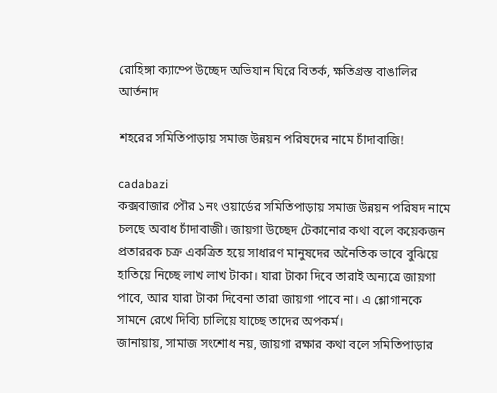রোহিঙ্গা ক্যাম্পে উচ্ছেদ অভিযান ঘিরে বিতর্ক, ক্ষতিগ্রস্ত বাঙালির আর্তনাদ

শহরের সমিতিপাড়ায় সমাজ উন্নয়ন পরিষদের নামে চাঁদাবাজি!

cadabazi
কক্সবাজার পৌর ১নং ওয়ার্ডের সমিতিপাড়ায় সমাজ উন্নয়ন পরিষদ নামে চলছে অবাধ চাঁদাবাজী। জায়গা উচ্ছেদ টেকানোর কথা বলে কয়েকজন প্রতাররক চক্র একত্রিত হয়ে সাধারণ মানুষদের অনৈতিক ভাবে বুঝিয়ে হাতিয়ে নিচ্ছে লাখ লাখ টাকা। যারা টাকা দিবে তারাই অন্যত্রে জায়গা পাবে, আর যারা টাকা দিবেনা তারা জায়গা পাবে না। এ শ্লোগানকে সামনে রেখে দিব্যি চালিয়ে যাচ্ছে তাদের অপকর্ম।
জানায়ায়, সামাজ সংশোধ নয়, জায়গা রক্ষার কথা বলে সমিতিপাড়ার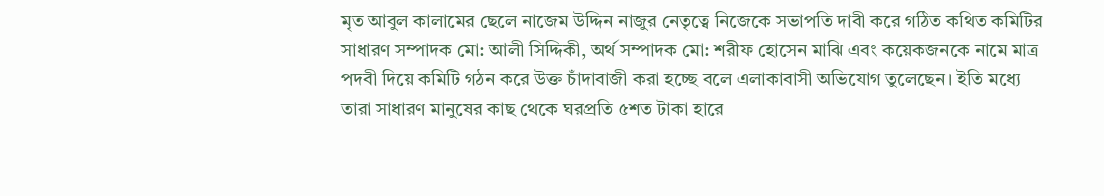মৃত আবুল কালামের ছেলে নাজেম উদ্দিন নাজুর নেতৃত্বে নিজেকে সভাপতি দাবী করে গঠিত কথিত কমিটির সাধারণ সম্পাদক মো: আলী সিদ্দিকী, অর্থ সম্পাদক মো: শরীফ হোসেন মাঝি এবং কয়েকজনকে নামে মাত্র পদবী দিয়ে কমিটি গঠন করে উক্ত চাঁদাবাজী করা হচ্ছে বলে এলাকাবাসী অভিযোগ তুলেছেন। ইতি মধ্যে তারা সাধারণ মানুষের কাছ থেকে ঘরপ্রতি ৫শত টাকা হারে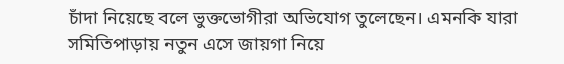চাঁদা নিয়েছে বলে ভুক্তভোগীরা অভিযোগ তুলেছেন। এমনকি যারা সমিতিপাড়ায় নতুন এসে জায়গা নিয়ে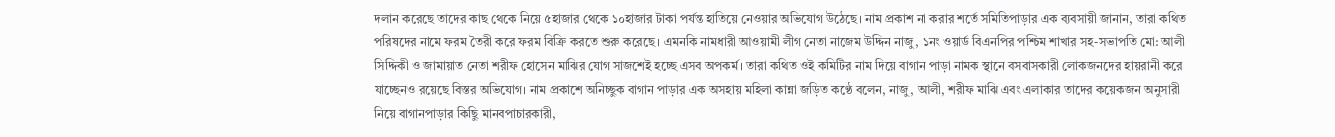দলান করেছে তাদের কাছ থেকে নিয়ে ৫হাজার থেকে ১০হাজার টাকা পর্যন্ত হাতিয়ে নেওয়ার অভিযোগ উঠেছে। নাম প্রকাশ না করার শর্তে সমিতিপাড়ার এক ব্যবসায়ী জানান, তারা কথিত পরিষদের নামে ফরম তৈরী করে ফরম বিক্রি করতে শুরু করেছে। এমনকি নামধারী আওয়ামী লীগ নেতা নাজেম উদ্দিন নাজু, ১নং ওয়ার্ড বিএনপির পশ্চিম শাখার সহ-সভাপতি মো: আলী সিদ্দিকী ও জামায়াত নেতা শরীফ হোসেন মাঝির যোগ সাজশেই হচ্ছে এসব অপকর্ম। তারা কথিত ওই কমিটির নাম দিয়ে বাগান পাড়া নামক স্থানে বসবাসকারী লোকজনদের হায়রানী করে যাচ্ছেনও রয়েছে বিস্তর অভিযোগ। নাম প্রকাশে অনিচ্ছুক বাগান পাড়ার এক অসহায় মহিলা কান্না জড়িত কণ্ঠে বলেন, নাজু, আলী, শরীফ মাঝি এবং এলাকার তাদের কয়েকজন অনুসারী নিয়ে বাগানপাড়ার কিছিু মানবপাচারকারী,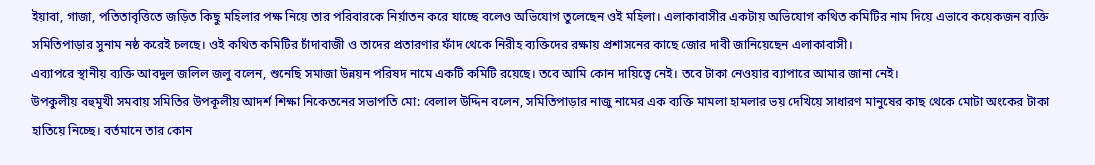ইয়াবা, গাজা, পতিতাবৃত্তিতে জড়িত কিছু মহিলার পক্ষ নিয়ে তার পরিবারকে নির্য়াতন করে যাচ্ছে বলেও অভিযোগ তুলেছেন ওই মহিলা। এলাকাবাসীর একটায় অভিযোগ কথিত কমিটির নাম দিয়ে এভাবে কয়েকজন ব্যক্তি সমিতিপাড়ার সুনাম নষ্ঠ করেই চলছে। ওই কথিত কমিটির চাঁদাবাজী ও তাদের প্রতারণার ফাঁদ থেকে নিরীহ ব্যক্তিদের রক্ষায় প্রশাসনের কাছে জোর দাবী জানিয়েছেন এলাকাবাসী।
এব্যাপরে স্থানীয় ব্যক্তি আবদুল জলিল জলু বলেন, শুনেছি সমাজা উন্নয়ন পরিষদ নামে একটি কমিটি রয়েছে। তবে আমি কোন দায়িত্বে নেই। তবে টাকা নেওয়ার ব্যাপারে আমার জানা নেই।
উপকুলীয় বহুমূখী সমবায় সমিতির উপকূলীয় আদর্শ শিক্ষা নিকেতনের সভাপতি মো: বেলাল উদ্দিন বলেন, সমিতিপাড়ার নাজু নামের এক ব্যক্তি মামলা হামলার ভয় দেখিয়ে সাধারণ মানুষের কাছ থেকে মোটা অংকের টাকা হাতিয়ে নিচ্ছে। বর্তমানে তার কোন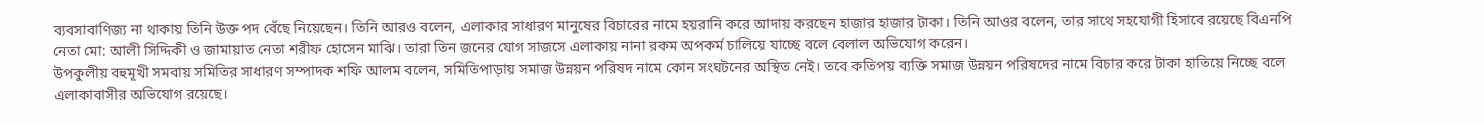ব্যবসাবাণিজ্য না থাকায় তিনি উক্ত পদ বেঁছে নিয়েছেন। তিনি আরও বলেন, এলাকার সাধারণ মানুষের বিচারের নামে হয়রানি করে আদায় করছেন হাজার হাজার টাকা। তিনি আওর বলেন, তার সাথে সহযোগী হিসাবে রয়েছে বিএনপি নেতা মো: আলী সিদ্দিকী ও জামায়াত নেতা শরীফ হোসেন মাঝি। তারা তিন জনের যোগ সাজসে এলাকায় নানা রকম অপকর্ম চালিয়ে যাচ্ছে বলে বেলাল অভিযোগ করেন।
উপকুলীয় বহুমূখী সমবায় সমিতির সাধারণ সম্পাদক শফি আলম বলেন, সমিতিপাড়ায় সমাজ উন্নয়ন পরিষদ নামে কোন সংঘটনের অস্থিত নেই। তবে কতিপয় ব্যক্তি সমাজ উন্নয়ন পরিষদের নামে বিচার করে টাকা হাতিয়ে নিচ্ছে বলে এলাকাবাসীর অভিযোগ রয়েছে।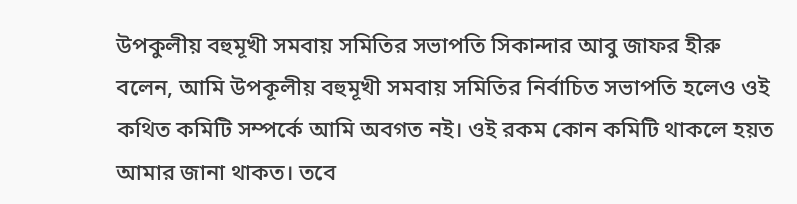উপকুলীয় বহুমূখী সমবায় সমিতির সভাপতি সিকান্দার আবু জাফর হীরু বলেন, আমি উপকূলীয় বহুমূখী সমবায় সমিতির নির্বাচিত সভাপতি হলেও ওই কথিত কমিটি সম্পর্কে আমি অবগত নই। ওই রকম কোন কমিটি থাকলে হয়ত আমার জানা থাকত। তবে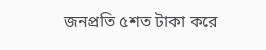জনপ্রতি ৫শত টাকা করে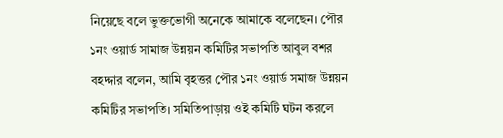নিয়েছে বলে ভুক্তভোগী অনেকে আমাকে বলেছেন। পৌর ১নং ওয়ার্ড সামাজ উন্নয়ন কমিটির সভাপতি আবুল বশর বহদ্দার বলেন, আমি বৃহত্তর পৌর ১নং ওয়ার্ড সমাজ উন্নয়ন কমিটির সভাপতি। সমিতিপাড়ায় ওই কমিটি ঘটন করলে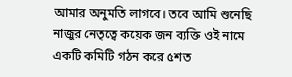আমার অনুমতি লাগবে। তবে আমি শুনেছি নাজুর নেতৃত্বে কয়েক জন ব্যক্তি ওই নামে একটি কমিটি গঠন করে ৫শত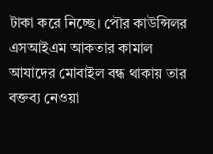টাকা করে নিচ্ছে। পৌর কাউন্সিলর এসআইএম আকতার কামাল আযাদের মোবাইল বন্ধ থাকায় তার বক্তব্য নেওয়া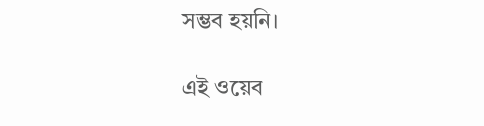সম্ভব হয়নি।

এই ওয়েব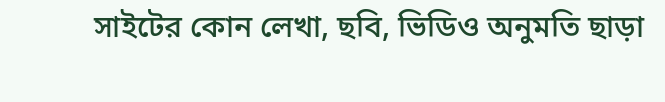সাইটের কোন লেখা, ছবি, ভিডিও অনুমতি ছাড়া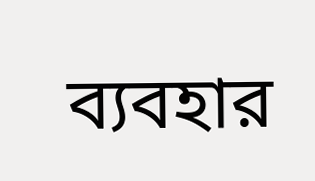ব্যবহার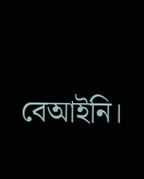বেআইনি।